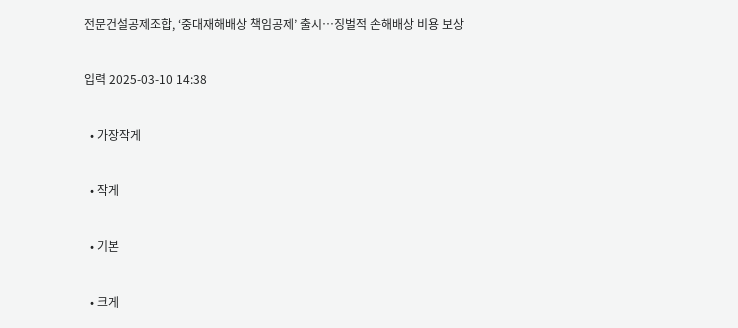전문건설공제조합, ‘중대재해배상 책임공제’ 출시…징벌적 손해배상 비용 보상

입력 2025-03-10 14:38

  • 가장작게

  • 작게

  • 기본

  • 크게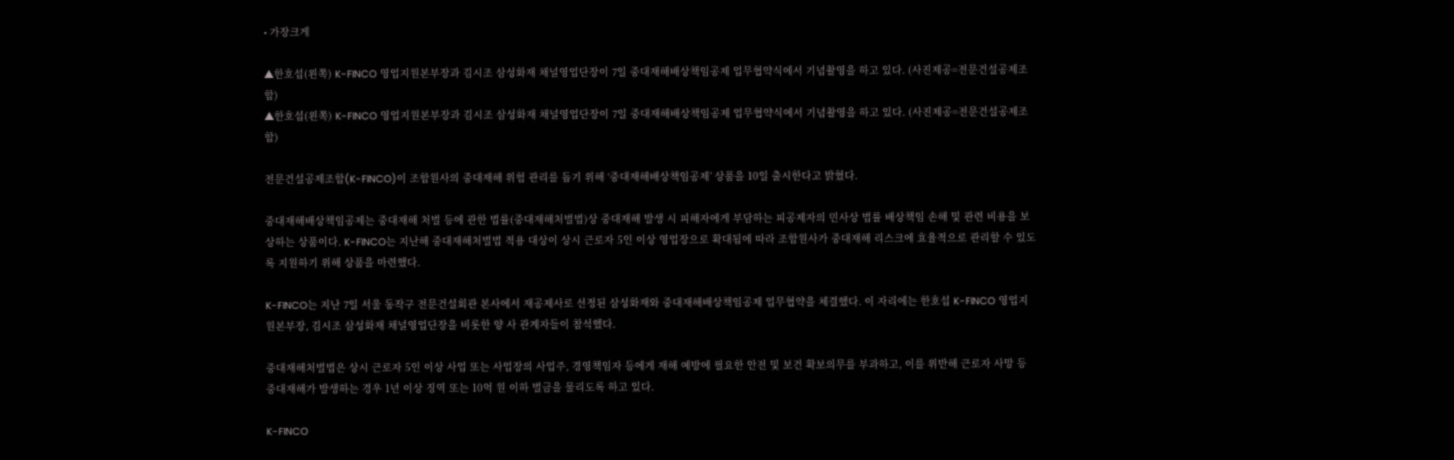• 가장크게

▲한호섭(왼쪽) K-FINCO 영업지원본부장과 김시조 삼성화재 채널영업단장이 7일 중대재해배상책임공제 업무협약식에서 기념촬영을 하고 있다. (사진제공=전문건설공제조합)
▲한호섭(왼쪽) K-FINCO 영업지원본부장과 김시조 삼성화재 채널영업단장이 7일 중대재해배상책임공제 업무협약식에서 기념촬영을 하고 있다. (사진제공=전문건설공제조합)

전문건설공제조합(K-FINCO)이 조합원사의 중대재해 위험 관리를 돕기 위해 ‘중대재해배상책임공제’ 상품을 10일 출시한다고 밝혔다.

중대재해배상책임공제는 중대재해 처벌 등에 관한 법률(중대재해처벌법)상 중대재해 발생 시 피해자에게 부담하는 피공제자의 민사상 법률 배상책임 손해 및 관련 비용을 보상하는 상품이다. K-FINCO는 지난해 중대재해처벌법 적용 대상이 상시 근로자 5인 이상 영업장으로 확대됨에 따라 조합원사가 중대재해 리스크에 효율적으로 관리할 수 있도록 지원하기 위해 상품을 마련했다.

K-FINCO는 지난 7일 서울 동작구 전문건설회관 본사에서 재공제사로 선정된 삼성화재와 중대재해배상책임공제 업무협약을 체결했다. 이 자리에는 한호섭 K-FINCO 영업지원본부장, 김시조 삼성화재 채널영업단장을 비롯한 양 사 관계자들이 참석했다.

중대재해처벌법은 상시 근로자 5인 이상 사업 또는 사업장의 사업주, 경영책임자 등에게 재해 예방에 필요한 안전 및 보건 확보의무를 부과하고, 이를 위반해 근로자 사망 등 중대재해가 발생하는 경우 1년 이상 징역 또는 10억 원 이하 벌금을 물리도록 하고 있다.

K-FINCO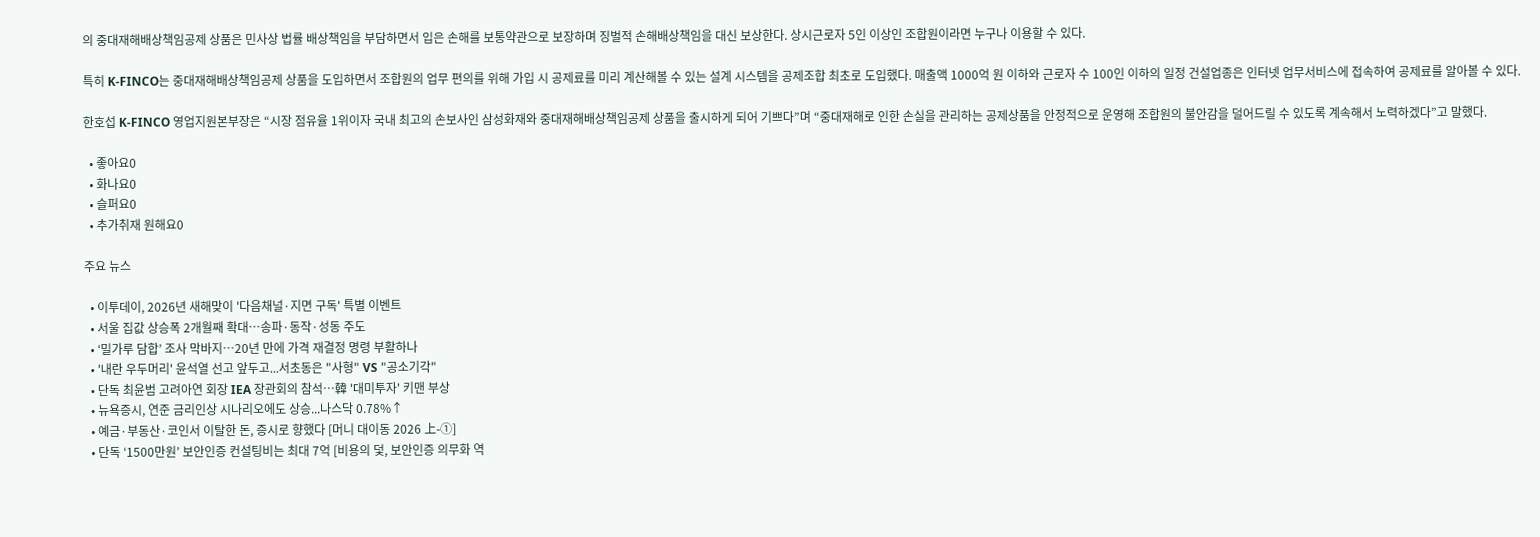의 중대재해배상책임공제 상품은 민사상 법률 배상책임을 부담하면서 입은 손해를 보통약관으로 보장하며 징벌적 손해배상책임을 대신 보상한다. 상시근로자 5인 이상인 조합원이라면 누구나 이용할 수 있다.

특히 K-FINCO는 중대재해배상책임공제 상품을 도입하면서 조합원의 업무 편의를 위해 가입 시 공제료를 미리 계산해볼 수 있는 설계 시스템을 공제조합 최초로 도입했다. 매출액 1000억 원 이하와 근로자 수 100인 이하의 일정 건설업종은 인터넷 업무서비스에 접속하여 공제료를 알아볼 수 있다.

한호섭 K-FINCO 영업지원본부장은 “시장 점유율 1위이자 국내 최고의 손보사인 삼성화재와 중대재해배상책임공제 상품을 출시하게 되어 기쁘다”며 “중대재해로 인한 손실을 관리하는 공제상품을 안정적으로 운영해 조합원의 불안감을 덜어드릴 수 있도록 계속해서 노력하겠다”고 말했다.

  • 좋아요0
  • 화나요0
  • 슬퍼요0
  • 추가취재 원해요0

주요 뉴스

  • 이투데이, 2026년 새해맞이 '다음채널·지면 구독' 특별 이벤트
  • 서울 집값 상승폭 2개월째 확대⋯송파·동작·성동 주도
  • ‘밀가루 담합’ 조사 막바지…20년 만에 가격 재결정 명령 부활하나
  • '내란 우두머리' 윤석열 선고 앞두고...서초동은 "사형" VS "공소기각"
  • 단독 최윤범 고려아연 회장 IEA 장관회의 참석…韓 '대미투자' 키맨 부상
  • 뉴욕증시, 연준 금리인상 시나리오에도 상승...나스닥 0.78%↑
  • 예금·부동산·코인서 이탈한 돈, 증시로 향했다 [머니 대이동 2026 上-①]
  • 단독 ‘1500만원’ 보안인증 컨설팅비는 최대 7억 [비용의 덫, 보안인증 의무화 역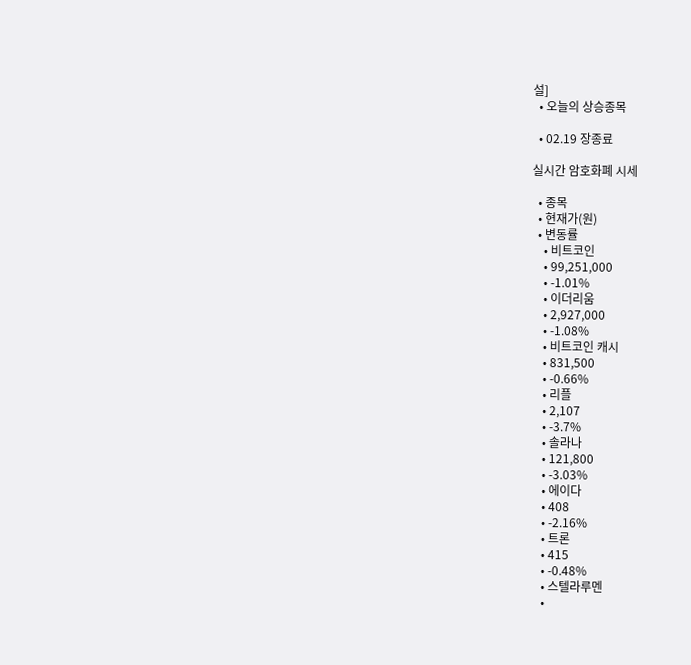설]
  • 오늘의 상승종목

  • 02.19 장종료

실시간 암호화폐 시세

  • 종목
  • 현재가(원)
  • 변동률
    • 비트코인
    • 99,251,000
    • -1.01%
    • 이더리움
    • 2,927,000
    • -1.08%
    • 비트코인 캐시
    • 831,500
    • -0.66%
    • 리플
    • 2,107
    • -3.7%
    • 솔라나
    • 121,800
    • -3.03%
    • 에이다
    • 408
    • -2.16%
    • 트론
    • 415
    • -0.48%
    • 스텔라루멘
    •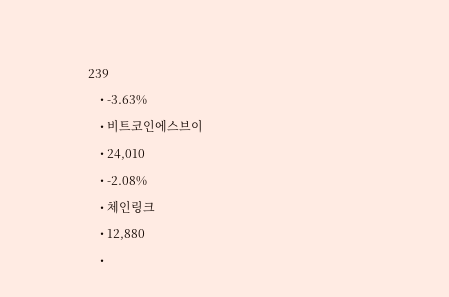239
    • -3.63%
    • 비트코인에스브이
    • 24,010
    • -2.08%
    • 체인링크
    • 12,880
    •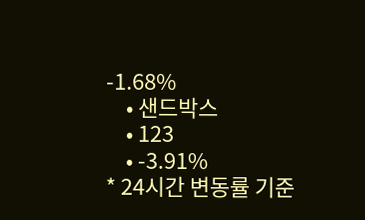-1.68%
    • 샌드박스
    • 123
    • -3.91%
* 24시간 변동률 기준